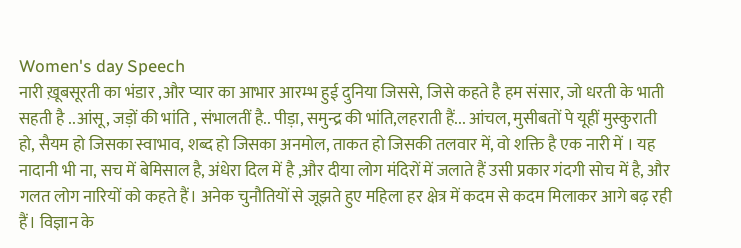Women's day Speech
नारी ख़ूबसूरती का भंडार ,और प्यार का आभार आरम्भ हुई दुनिया जिससे, जिसे कहते है हम संसार, जो धरती के भाती सहती है ..आंसू, जड़ों की भांति , संभालतीं है.. पीड़ा, समुन्द्र की भांति,लहराती हैं... आंचल, मुसीबतों पे यूहीं मुस्कुराती हो, सैयम हो जिसका स्वाभाव, शब्द हो जिसका अनमोल, ताकत हो जिसकी तलवार में, वो शक्ति है एक नारी में । यह नादानी भी ना, सच में बेमिसाल है, अंधेरा दिल में है ,और दीया लोग मंदिरों में जलाते हैं उसी प्रकार गंदगी सोच में है, और गलत लोग नारियों को कहते हैं। अनेक चुनौतियों से जूझते हुए महिला हर क्षेत्र में कदम से कदम मिलाकर आगे बढ़ रही हैं। विज्ञान के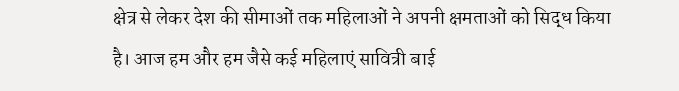क्षेत्र से लेकर देश की सीमाओं तक महिलाओं ने अपनी क्षमताओं को सिद्ध किया है। आज हम और हम जैसे कई महिलाएं सावित्री बाई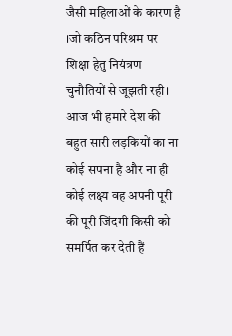जैसी महिलाओं के कारण है ।जो कठिन परिश्रम पर शिक्षा हेतु नियंत्रण चुनौतियों से जूझती रही। आज भी हमारे देश की बहुत सारी लड़कियों का ना कोई सपना है और ना ही कोई लक्ष्य वह अपनी पूरी की पूरी जिंदगी किसी को समर्पित कर देती हैं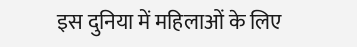इस दुनिया में महिलाओं के लिए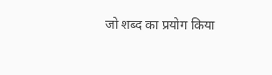जो शब्द का प्रयोग किया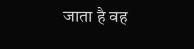जाता है वह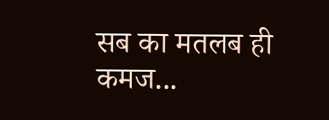सब का मतलब ही कमज...